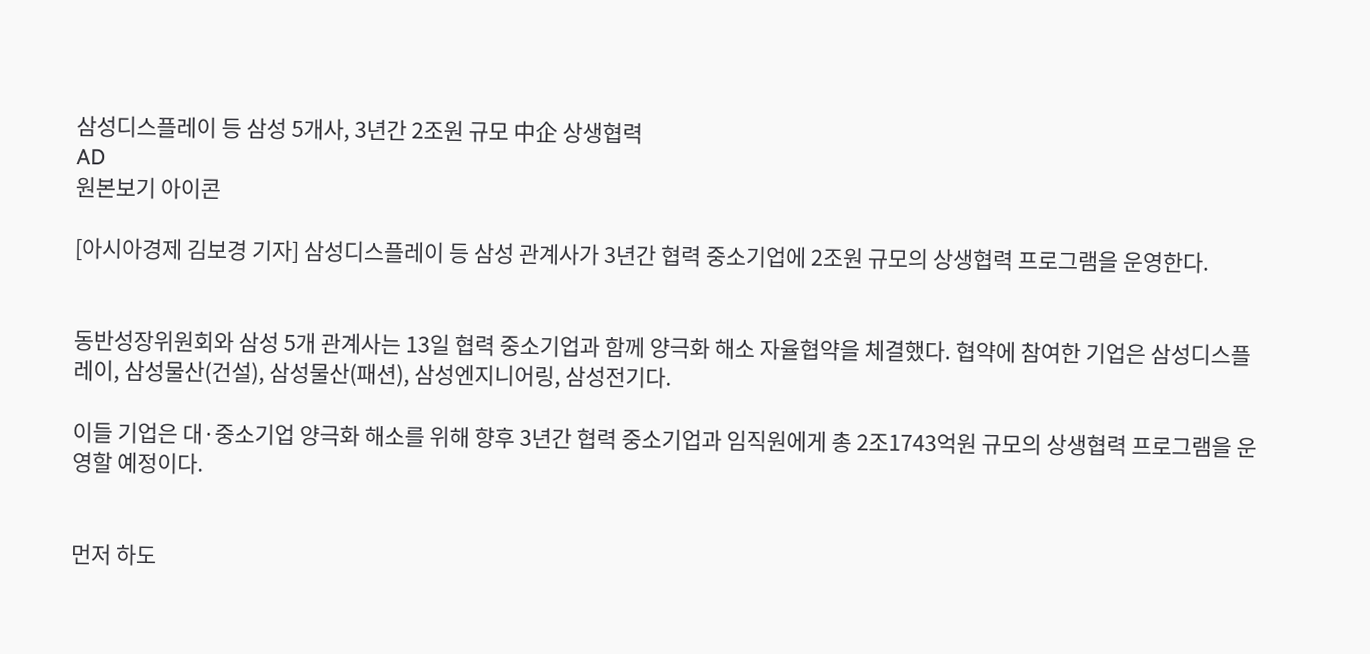삼성디스플레이 등 삼성 5개사, 3년간 2조원 규모 中企 상생협력
AD
원본보기 아이콘

[아시아경제 김보경 기자] 삼성디스플레이 등 삼성 관계사가 3년간 협력 중소기업에 2조원 규모의 상생협력 프로그램을 운영한다.


동반성장위원회와 삼성 5개 관계사는 13일 협력 중소기업과 함께 양극화 해소 자율협약을 체결했다. 협약에 참여한 기업은 삼성디스플레이, 삼성물산(건설), 삼성물산(패션), 삼성엔지니어링, 삼성전기다.

이들 기업은 대·중소기업 양극화 해소를 위해 향후 3년간 협력 중소기업과 임직원에게 총 2조1743억원 규모의 상생협력 프로그램을 운영할 예정이다.


먼저 하도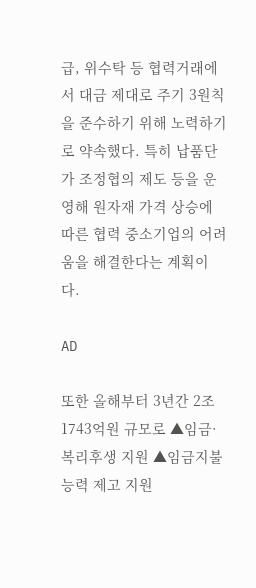급, 위수탁 등 협력거래에서 대금 제대로 주기 3원칙을 준수하기 위해 노력하기로 약속했다. 특히 납품단가 조정협의 제도 등을 운영해 원자재 가격 상승에 따른 협력 중소기업의 어려움을 해결한다는 계획이다.

AD

또한 올해부터 3년간 2조1743억원 규모로 ▲임금·복리후생 지원 ▲임금지불능력 제고 지원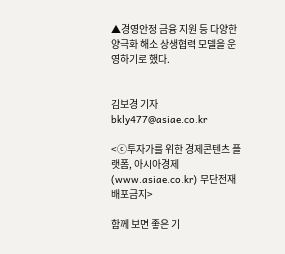▲경영안정 금융 지원 등 다양한 양극화 해소 상생협력 모델을 운영하기로 했다.


김보경 기자 bkly477@asiae.co.kr

<ⓒ투자가를 위한 경제콘텐츠 플랫폼, 아시아경제(www.asiae.co.kr) 무단전재 배포금지>

함께 보면 좋은 기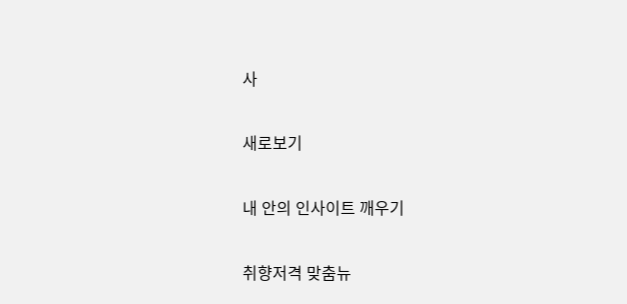사

새로보기

내 안의 인사이트 깨우기

취향저격 맞춤뉴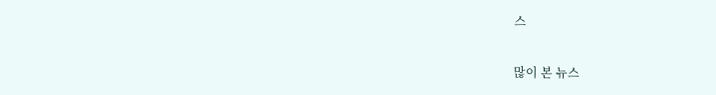스

많이 본 뉴스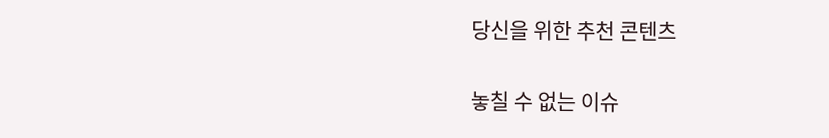당신을 위한 추천 콘텐츠

놓칠 수 없는 이슈